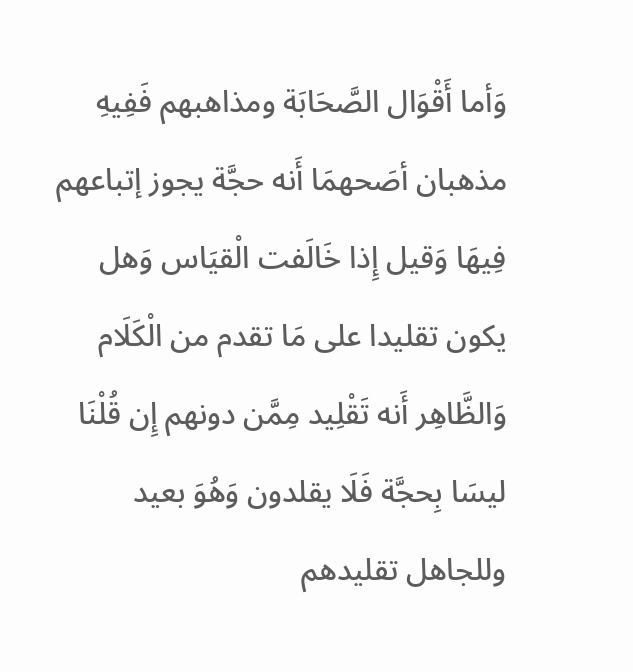وَأما أَقْوَال الصَّحَابَة ومذاهبهم فَفِيهِ مذهبان أصَحهمَا أَنه حجَّة يجوز إتباعهم فِيهَا وَقيل إِذا خَالَفت الْقيَاس وَهل يكون تقليدا على مَا تقدم من الْكَلَام وَالظَّاهِر أَنه تَقْلِيد مِمَّن دونهم إِن قُلْنَا ليسَا بِحجَّة فَلَا يقلدون وَهُوَ بعيد وللجاهل تقليدهم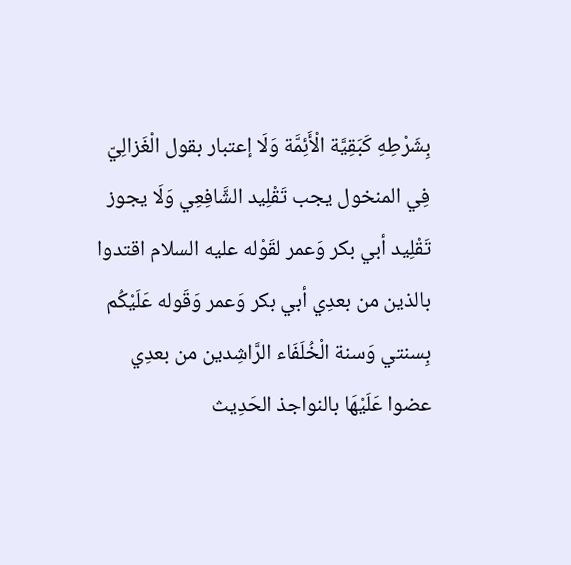بِشَرْطِهِ كَبَقِيَّة الْأَئِمَّة وَلَا إعتبار بقول الْغَزالِيّ فِي المنخول يجب تَقْلِيد الشَّافِعِي وَلَا يجوز تَقْلِيد أبي بكر وَعمر لقَوْله عليه السلام اقتدوا بالذين من بعدِي أبي بكر وَعمر وَقَوله عَلَيْكُم بِسنتي وَسنة الْخُلَفَاء الرَّاشِدين من بعدِي عضوا عَلَيْهَا بالنواجذ الحَدِيث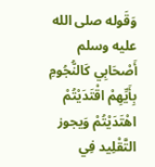وَقَوله صلى الله عليه وسلم أَصْحَابِي كَالنُّجُومِ بِأَيِّهِمْ اقْتَدَيْتُمْ اهْتَدَيْتُمْ وَيجوز التَّقْلِيد فِي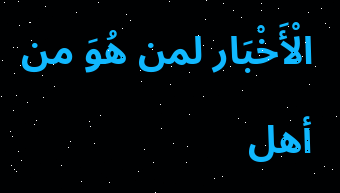الْأَخْبَار لمن هُوَ من أهل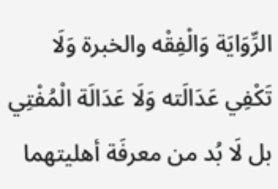الرِّوَايَة وَالْفِقْه والخبرة وَلَا تَكْفِي عَدَالَته وَلَا عَدَالَة الْمُفْتِي بل لَا بُد من معرفَة أهليتهما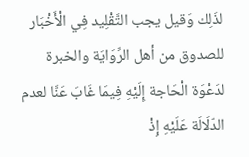لذَلِك وَقيل يجب التَّقْلِيد فِي الْأَخْبَار للصدوق من أهل الرِّوَايَة والخبرة لدَعْوَة الْحَاجة إِلَيْهِ فِيمَا غَابَ عَنَّا لعدم الدّلَالَة عَلَيْهِ إِذْ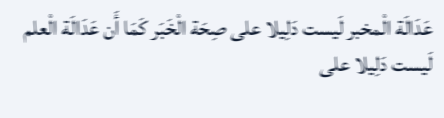عَدَالَة الْمخبر لَيست دَلِيلا على صِحَة الْخَبَر كَمَا أَن عَدَالَة الْعلم لَيست دَلِيلا على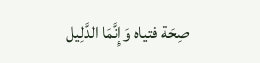صِحَة فتياه وَإِنَّمَا الدَّلِيل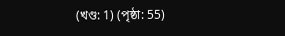(খণ্ড: 1) (পৃষ্ঠা: 55)